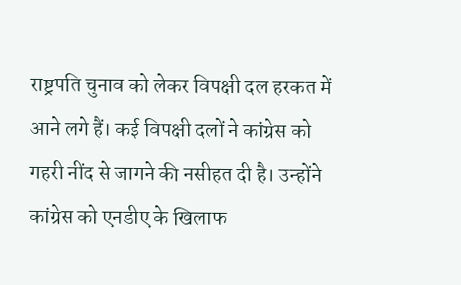राष्ट्रपति चुनाव को लेकर विपक्षी दल हरकत में आने लगे हैं। कई विपक्षी दलों ने कांग्रेस को गहरी नींद से जागने की नसीहत दी है। उन्होंने कांग्रेस को एनडीए के खिलाफ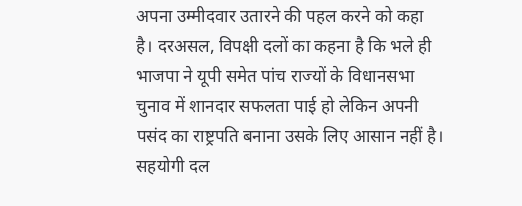अपना उम्मीदवार उतारने की पहल करने को कहा है। दरअसल, विपक्षी दलों का कहना है कि भले ही भाजपा ने यूपी समेत पांच राज्यों के विधानसभा चुनाव में शानदार सफलता पाई हो लेकिन अपनी पसंद का राष्ट्रपति बनाना उसके लिए आसान नहीं है।
सहयोगी दल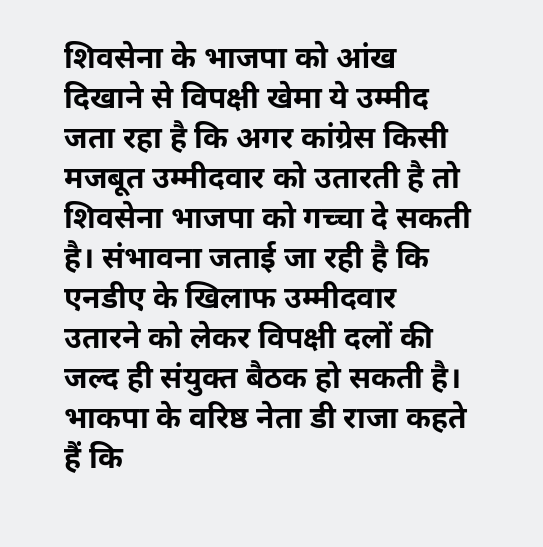शिवसेना के भाजपा को आंख दिखाने से विपक्षी खेमा ये उम्मीद जता रहा है कि अगर कांग्रेस किसी मजबूत उम्मीदवार को उतारती है तो शिवसेना भाजपा को गच्चा दे सकती है। संभावना जताई जा रही है कि एनडीए के खिलाफ उम्मीदवार उतारने को लेकर विपक्षी दलों की जल्द ही संयुक्त बैठक हो सकती है।
भाकपा के वरिष्ठ नेता डी राजा कहते हैं कि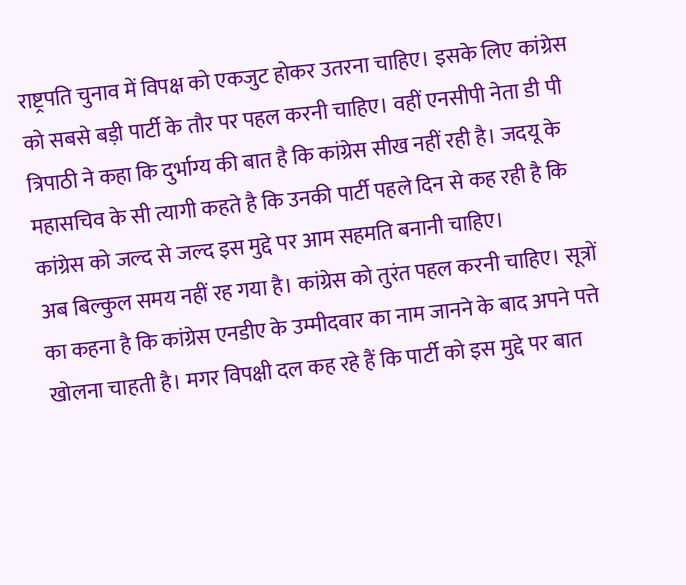राष्ट्रपति चुनाव में विपक्ष को एकजुट होकर उतरना चाहिए। इसके लिए कांग्रेस को सबसे बड़ी पार्टी के तौर पर पहल करनी चाहिए। वहीं एनसीपी नेता डी पी त्रिपाठी ने कहा कि दुर्भाग्य की बात है कि कांग्रेस सीख नहीं रही है। जदयू के महासचिव के सी त्यागी कहते है कि उनकी पार्टी पहले दिन से कह रही है कि कांग्रेस को जल्द से जल्द इस मुद्दे पर आम सहमति बनानी चाहिए।
अब बिल्कुल समय नहीं रह गया है। कांग्रेस को तुरंत पहल करनी चाहिए। सूत्रों का कहना है कि कांग्रेस एनडीए के उम्मीदवार का नाम जानने के बाद अपने पत्ते खोलना चाहती है। मगर विपक्षी दल कह रहे हैं कि पार्टी को इस मुद्दे पर बात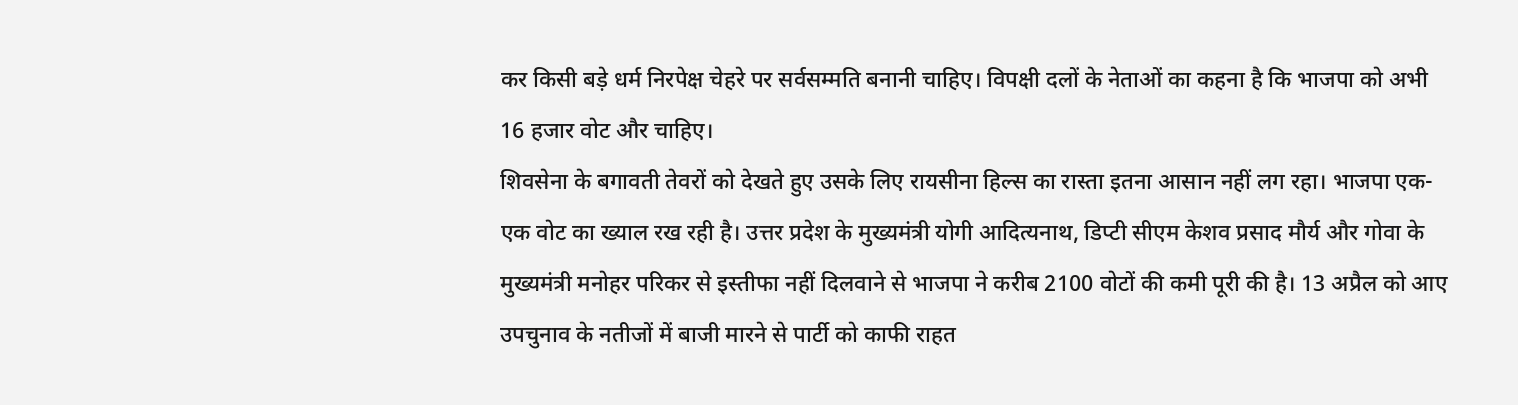कर किसी बड़े धर्म निरपेक्ष चेहरे पर सर्वसम्मति बनानी चाहिए। विपक्षी दलों के नेताओं का कहना है कि भाजपा को अभी 16 हजार वोट और चाहिए।
शिवसेना के बगावती तेवरों को देखते हुए उसके लिए रायसीना हिल्स का रास्ता इतना आसान नहीं लग रहा। भाजपा एक-एक वोट का ख्याल रख रही है। उत्तर प्रदेश के मुख्यमंत्री योगी आदित्यनाथ, डिप्टी सीएम केशव प्रसाद मौर्य और गोवा के मुख्यमंत्री मनोहर परिकर से इस्तीफा नहीं दिलवाने से भाजपा ने करीब 2100 वोटों की कमी पूरी की है। 13 अप्रैल को आए उपचुनाव के नतीजों में बाजी मारने से पार्टी को काफी राहत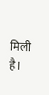मिली है।